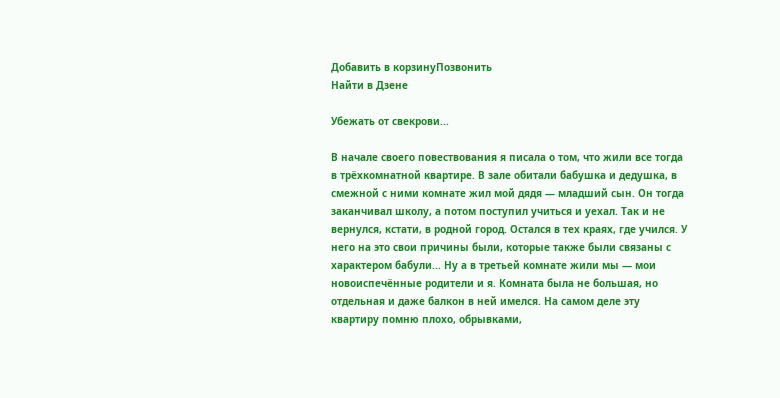Добавить в корзинуПозвонить
Найти в Дзене

Убежать от свекрови...

В начале своего повествования я писала о том, что жили все тогда в трёхкомнатной квартире. В зале обитали бабушка и дедушка, в смежной с ними комнате жил мой дядя — младший сын. Он тогда заканчивал школу, а потом поступил учиться и уехал. Так и не вернулся, кстати, в родной город. Остался в тех краях, где учился. У него на это свои причины были, которые также были связаны с характером бабули... Ну а в третьей комнате жили мы — мои новоиспечённые родители и я. Комната была не большая, но отдельная и даже балкон в ней имелся. На самом деле эту квартиру помню плохо, обрывками,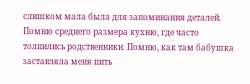слишком мала была для запоминания деталей. Помню среднего размера кухню, где часто толпились родственники. Помню, как там бабушка заставляла меня пить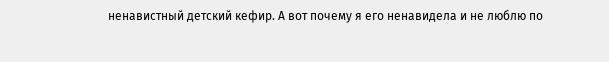ненавистный детский кефир. А вот почему я его ненавидела и не люблю по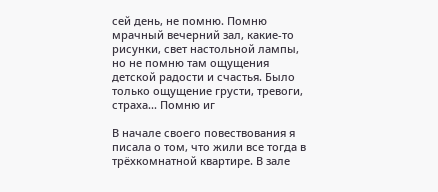сей день, не помню. Помню мрачный вечерний зал, какие-то рисунки, свет настольной лампы, но не помню там ощущения детской радости и счастья. Было только ощущение грусти, тревоги, страха... Помню иг

В начале своего повествования я писала о том, что жили все тогда в трёхкомнатной квартире. В зале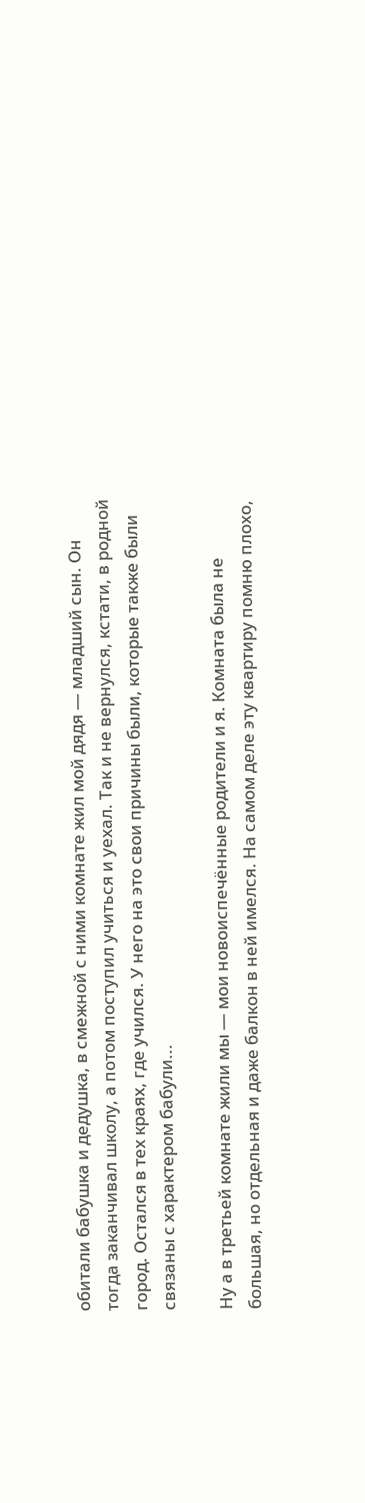обитали бабушка и дедушка, в смежной с ними комнате жил мой дядя — младший сын. Он тогда заканчивал школу, а потом поступил учиться и уехал. Так и не вернулся, кстати, в родной город. Остался в тех краях, где учился. У него на это свои причины были, которые также были связаны с характером бабули...

Ну а в третьей комнате жили мы — мои новоиспечённые родители и я. Комната была не большая, но отдельная и даже балкон в ней имелся. На самом деле эту квартиру помню плохо,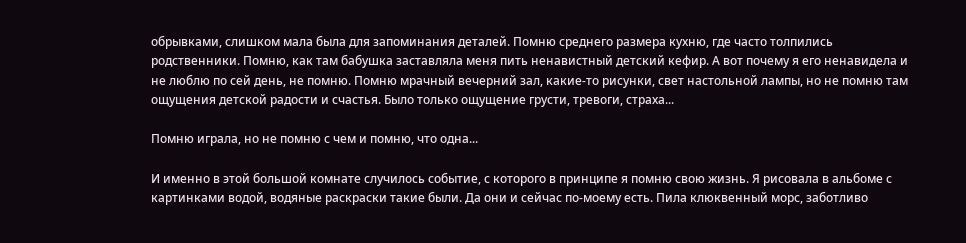обрывками, слишком мала была для запоминания деталей. Помню среднего размера кухню, где часто толпились родственники. Помню, как там бабушка заставляла меня пить ненавистный детский кефир. А вот почему я его ненавидела и не люблю по сей день, не помню. Помню мрачный вечерний зал, какие-то рисунки, свет настольной лампы, но не помню там ощущения детской радости и счастья. Было только ощущение грусти, тревоги, страха...

Помню играла, но не помню с чем и помню, что одна...

И именно в этой большой комнате случилось событие, с которого в принципе я помню свою жизнь. Я рисовала в альбоме с картинками водой, водяные раскраски такие были. Да они и сейчас по-моему есть. Пила клюквенный морс, заботливо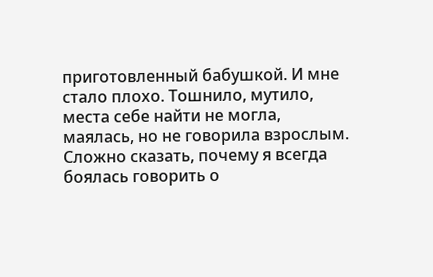приготовленный бабушкой. И мне стало плохо. Тошнило, мутило, места себе найти не могла, маялась, но не говорила взрослым. Сложно сказать, почему я всегда боялась говорить о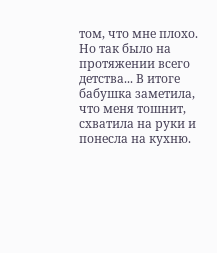том, что мне плохо. Но так было на протяжении всего детства... В итоге бабушка заметила, что меня тошнит, схватила на руки и понесла на кухню.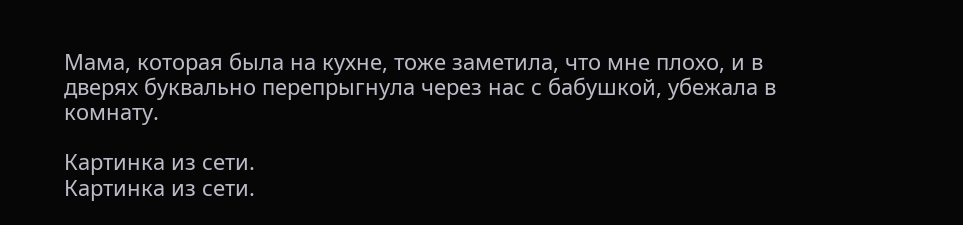Мама, которая была на кухне, тоже заметила, что мне плохо, и в дверях буквально перепрыгнула через нас с бабушкой, убежала в комнату.

Картинка из сети.
Картинка из сети.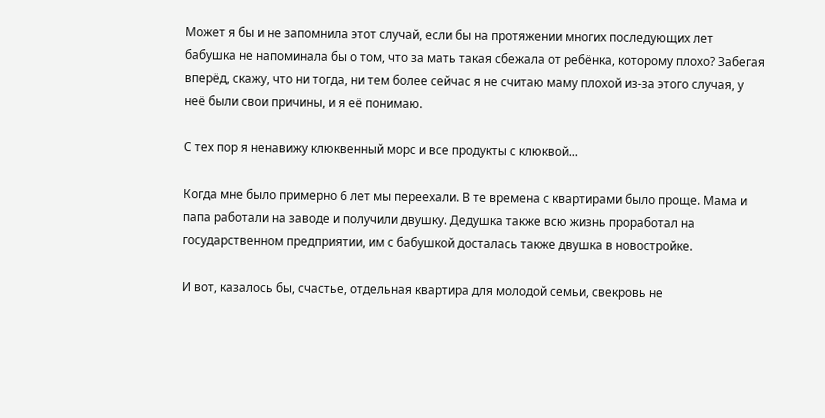Может я бы и не запомнила этот случай, если бы на протяжении многих последующих лет бабушка не напоминала бы о том, что за мать такая сбежала от ребёнка, которому плохо? Забегая вперёд, скажу, что ни тогда, ни тем более сейчас я не считаю маму плохой из-за этого случая, у неё были свои причины, и я её понимаю.

С тех пор я ненавижу клюквенный морс и все продукты с клюквой...

Когда мне было примерно 6 лет мы переехали. В те времена с квартирами было проще. Мама и папа работали на заводе и получили двушку. Дедушка также всю жизнь проработал на государственном предприятии, им с бабушкой досталась также двушка в новостройке.

И вот, казалось бы, счастье, отдельная квартира для молодой семьи, свекровь не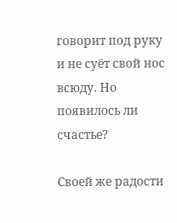говорит под руку и не суёт свой нос всюду. Но появилось ли счастье?

Своей же радости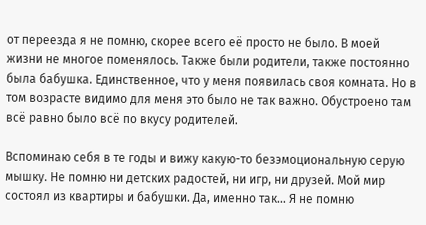от переезда я не помню, скорее всего её просто не было. В моей жизни не многое поменялось. Также были родители, также постоянно была бабушка. Единственное, что у меня появилась своя комната. Но в том возрасте видимо для меня это было не так важно. Обустроено там всё равно было всё по вкусу родителей.

Вспоминаю себя в те годы и вижу какую-то безэмоциональную серую мышку. Не помню ни детских радостей, ни игр, ни друзей. Мой мир состоял из квартиры и бабушки. Да, именно так... Я не помню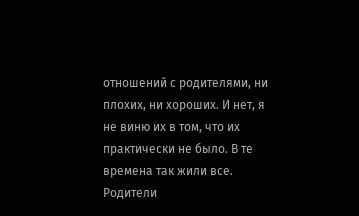отношений с родителями, ни плохих, ни хороших. И нет, я не виню их в том, что их практически не было. В те времена так жили все. Родители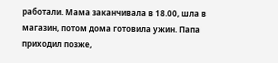работали. Мама заканчивала в 18.00, шла в магазин, потом дома готовила ужин. Папа приходил позже,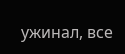ужинал, все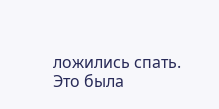ложились спать. Это была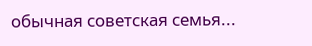обычная советская семья...